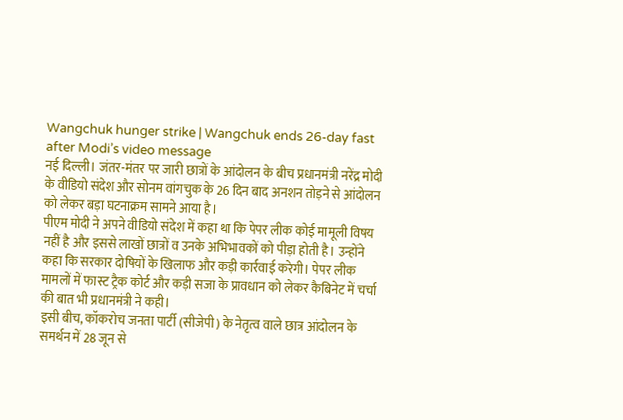Wangchuk hunger strike | Wangchuk ends 26-day fast after Modi’s video message
नई दिल्ली। जंतर-मंतर पर जारी छात्रों के आंदोलन के बीच प्रधानमंत्री नरेंद्र मोदी के वीडियो संदेश और सोनम वांगचुक के 26 दिन बाद अनशन तोड़ने से आंदोलन को लेकर बड़ा घटनाक्रम सामने आया है।
पीएम मोदी ने अपने वीडियो संदेश में कहा था कि पेपर लीक कोई मामूली विषय नहीं है और इससे लाखों छात्रों व उनके अभिभावकों को पीड़ा होती है। उन्होंने कहा कि सरकार दोषियों के खिलाफ और कड़ी कार्रवाई करेगी। पेपर लीक मामलों में फास्ट ट्रैक कोर्ट और कड़ी सजा के प्रावधान को लेकर कैबिनेट में चर्चा की बात भी प्रधानमंत्री ने कही।
इसी बीच, कॉकरोच जनता पार्टी (सीजेपी) के नेतृत्व वाले छात्र आंदोलन के समर्थन में 28 जून से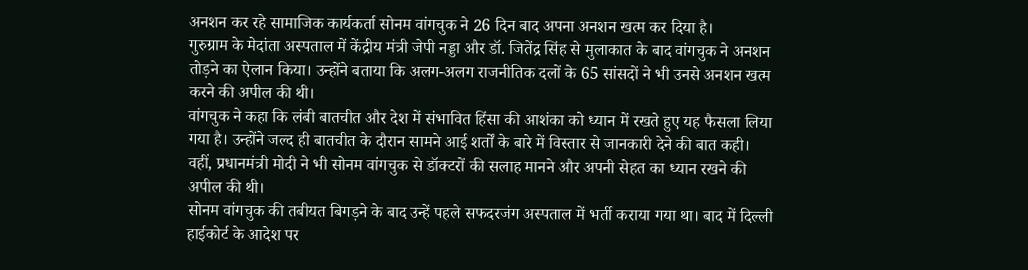अनशन कर रहे सामाजिक कार्यकर्ता सोनम वांगचुक ने 26 दिन बाद अपना अनशन खत्म कर दिया है।
गुरुग्राम के मेदांता अस्पताल में केंद्रीय मंत्री जेपी नड्डा और डॉ. जितेंद्र सिंह से मुलाकात के बाद वांगचुक ने अनशन तोड़ने का ऐलान किया। उन्होंने बताया कि अलग-अलग राजनीतिक दलों के 65 सांसदों ने भी उनसे अनशन खत्म करने की अपील की थी।
वांगचुक ने कहा कि लंबी बातचीत और देश में संभावित हिंसा की आशंका को ध्यान में रखते हुए यह फैसला लिया गया है। उन्होंने जल्द ही बातचीत के दौरान सामने आई शर्तों के बारे में विस्तार से जानकारी देने की बात कही।
वहीं, प्रधानमंत्री मोदी ने भी सोनम वांगचुक से डॉक्टरों की सलाह मानने और अपनी सेहत का ध्यान रखने की अपील की थी।
सोनम वांगचुक की तबीयत बिगड़ने के बाद उन्हें पहले सफदरजंग अस्पताल में भर्ती कराया गया था। बाद में दिल्ली हाईकोर्ट के आदेश पर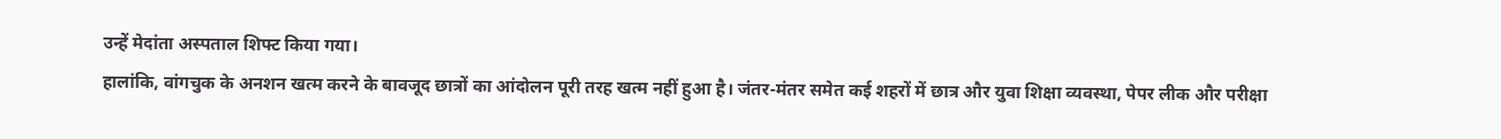उन्हें मेदांता अस्पताल शिफ्ट किया गया।
हालांकि, वांगचुक के अनशन खत्म करने के बावजूद छात्रों का आंदोलन पूरी तरह खत्म नहीं हुआ है। जंतर-मंतर समेत कई शहरों में छात्र और युवा शिक्षा व्यवस्था, पेपर लीक और परीक्षा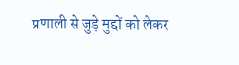प्रणाली से जुड़े मुद्दों को लेकर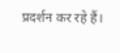प्रदर्शन कर रहे हैं।